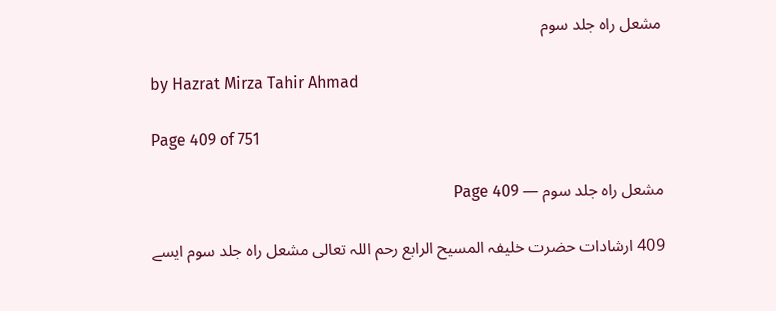مشعل راہ جلد سوم

by Hazrat Mirza Tahir Ahmad

Page 409 of 751

مشعل راہ جلد سوم — Page 409

409 ارشادات حضرت خلیفہ المسیح الرابع رحم اللہ تعالی مشعل راه جلد سوم ایسے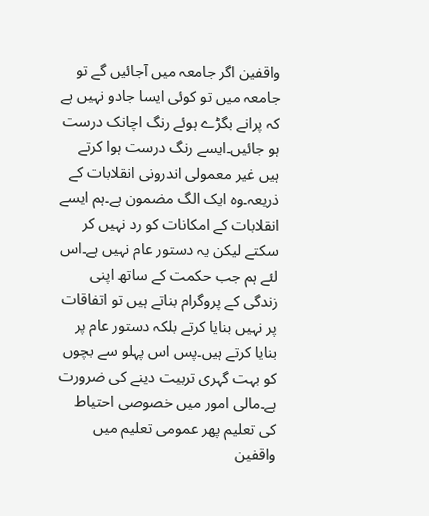واقفین اگر جامعہ میں آجائیں گے تو جامعہ میں تو کوئی ایسا جادو نہیں ہے کہ پرانے بگڑے ہوئے رنگ اچانک درست ہو جائیں۔ایسے رنگ درست ہوا کرتے ہیں غیر معمولی اندرونی انقلابات کے ذریعہ۔وہ ایک الگ مضمون ہے۔ہم ایسے انقلابات کے امکانات کو رد نہیں کر سکتے لیکن یہ دستور عام نہیں ہے۔اس لئے ہم جب حکمت کے ساتھ اپنی زندگی کے پروگرام بناتے ہیں تو اتفاقات پر نہیں بنایا کرتے بلکہ دستور عام پر بنایا کرتے ہیں۔پس اس پہلو سے بچوں کو بہت گہری تربیت دینے کی ضرورت ہے۔مالی امور میں خصوصی احتیاط کی تعلیم پھر عمومی تعلیم میں واقفین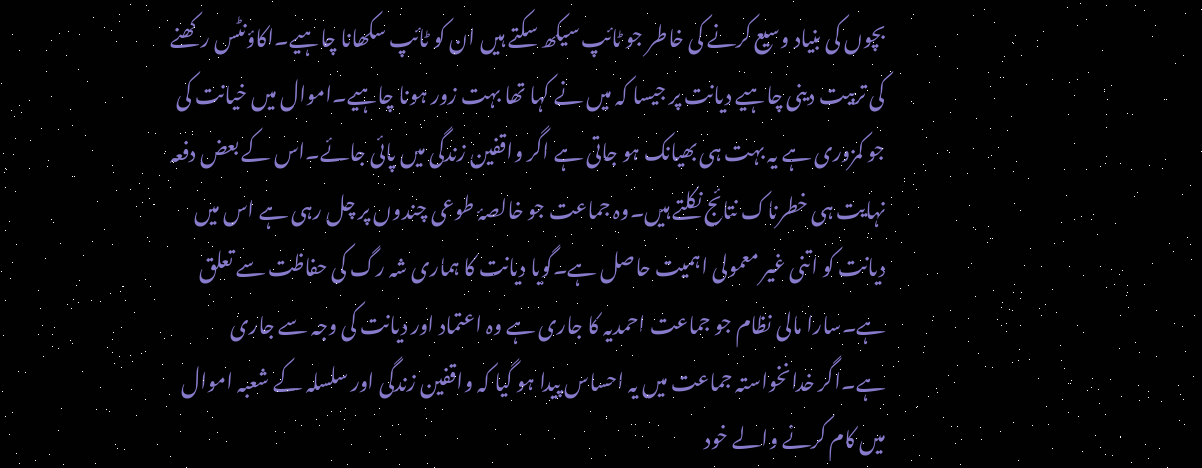بچوں کی بنیاد وسیع کرنے کی خاطر جو ٹائپ سیکھ سکتے ہیں ان کو ٹائپ سکھانا چاہیے۔اکاؤنٹس رکھنے کی تربیت دینی چاہیے دیانت پر جیسا کہ میں نے کہا تھا بہت زور ہونا چاہیے۔اموال میں خیانت کی جو کمزوری ہے یہ بہت ہی بھیانک ہو جاتی ہے اگر واقفین زندگی میں پائی جائے۔اس کے بعض دفعہ نہایت ہی خطرناک نتائج نکلتے ہیں۔وہ جماعت جو خالصۂ طوعی چندوں پر چل رہی ہے اس میں دیانت کو اتنی غیر معمولی اہمیت حاصل ہے۔گویا دیانت کا ہماری شہ رگ کی حفاظت سے تعلق ہے۔سارا مالی نظام جو جماعت احمدیہ کا جاری ہے وہ اعتماد اور دیانت کی وجہ سے جاری ہے۔اگر خدانخواستہ جماعت میں یہ احساس پیدا ہو گیا کہ واقفین زندگی اور سلسلہ کے شعبہ اموال میں کام کرنے والے خود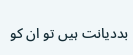بددیانت ہیں تو ان کو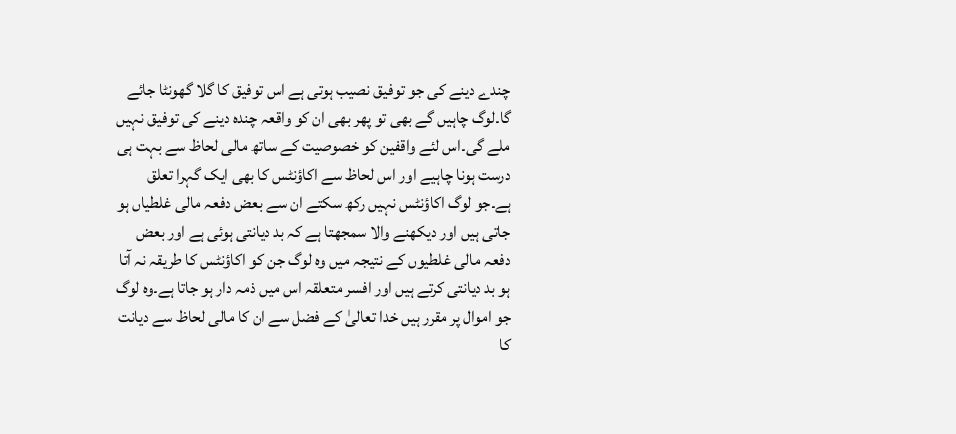چندے دینے کی جو توفیق نصیب ہوتی ہے اس توفیق کا گلا گھونٹا جائے گا۔لوگ چاہیں گے بھی تو پھر بھی ان کو واقعہ چندہ دینے کی توفیق نہیں ملے گی۔اس لئے واقفین کو خصوصیت کے ساتھ مالی لحاظ سے بہت ہی درست ہونا چاہیے اور اس لحاظ سے اکاؤنٹس کا بھی ایک گہرا تعلق ہے۔جو لوگ اکاؤنٹس نہیں رکھ سکتے ان سے بعض دفعہ مالی غلطیاں ہو جاتی ہیں اور دیکھنے والا سمجھتا ہے کہ بد دیانتی ہوئی ہے اور بعض دفعہ مالی غلطیوں کے نتیجہ میں وہ لوگ جن کو اکاؤنٹس کا طریقہ نہ آتا ہو بد دیانتی کرتے ہیں اور افسر متعلقہ اس میں ذمہ دار ہو جاتا ہے۔وہ لوگ جو اموال پر مقرر ہیں خدا تعالیٰ کے فضل سے ان کا مالی لحاظ سے دیانت کا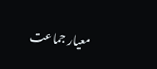معیار جماعت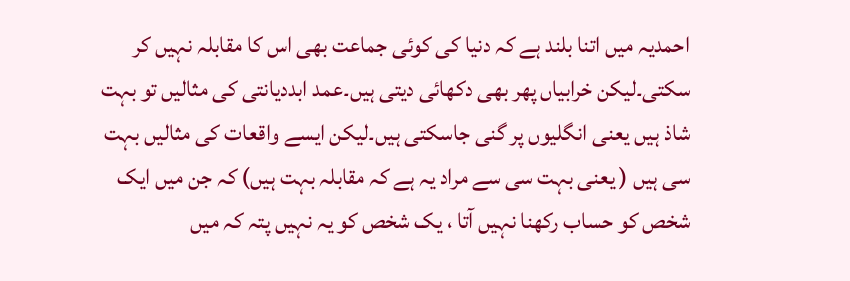احمدیہ میں اتنا بلند ہے کہ دنیا کی کوئی جماعت بھی اس کا مقابلہ نہیں کر سکتی۔لیکن خرابیاں پھر بھی دکھائی دیتی ہیں۔عمد ابددیانتی کی مثالیں تو بہت شاذ ہیں یعنی انگلیوں پر گنی جاسکتی ہیں۔لیکن ایسے واقعات کی مثالیں بہت سی ہیں ( یعنی بہت سی سے مراد یہ ہے کہ مقابلہ بہت ہیں) کہ جن میں ایک شخص کو حساب رکھنا نہیں آتا ، یک شخص کو یہ نہیں پتہ کہ میں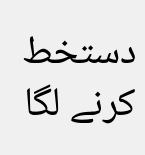دستخط کرنے لگا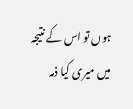ہوں تو اس کے نتیجہ میں میری کیا ذمہ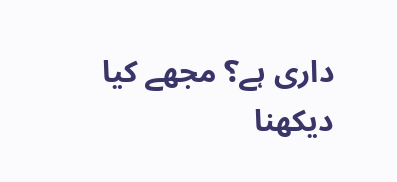داری ہے؟ مجھے کیا دیکھنا